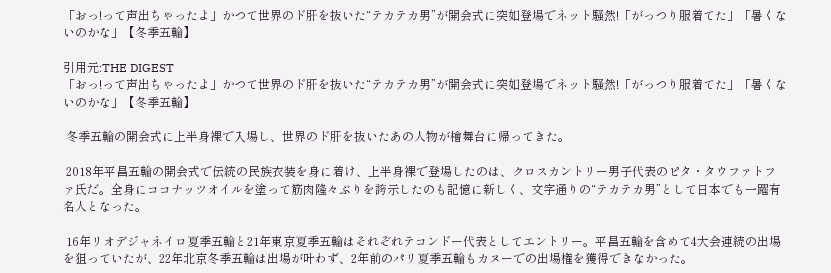「おっ!って声出ちゃったよ」かつて世界のド肝を抜いた“テカテカ男”が開会式に突如登場でネット騒然!「がっつり服着てた」「暑くないのかな」【冬季五輪】

引用元:THE DIGEST
「おっ!って声出ちゃったよ」かつて世界のド肝を抜いた“テカテカ男”が開会式に突如登場でネット騒然!「がっつり服着てた」「暑くないのかな」【冬季五輪】

 冬季五輪の開会式に上半身裸で入場し、世界のド肝を抜いたあの人物が檜舞台に帰ってきた。

 2018年平昌五輪の開会式で伝統の民族衣装を身に着け、上半身裸で登場したのは、クロスカントリー男子代表のピタ・タウファトファ氏だ。全身にココナッツオイルを塗って筋肉隆々ぶりを誇示したのも記憶に新しく、文字通りの“テカテカ男”として日本でも一躍有名人となった。

 16年リオデジャネイロ夏季五輪と21年東京夏季五輪はそれぞれテコンドー代表としてエントリー。平昌五輪を含めて4大会連続の出場を狙っていたが、22年北京冬季五輪は出場が叶わず、2年前のパリ夏季五輪もカヌーでの出場権を獲得できなかった。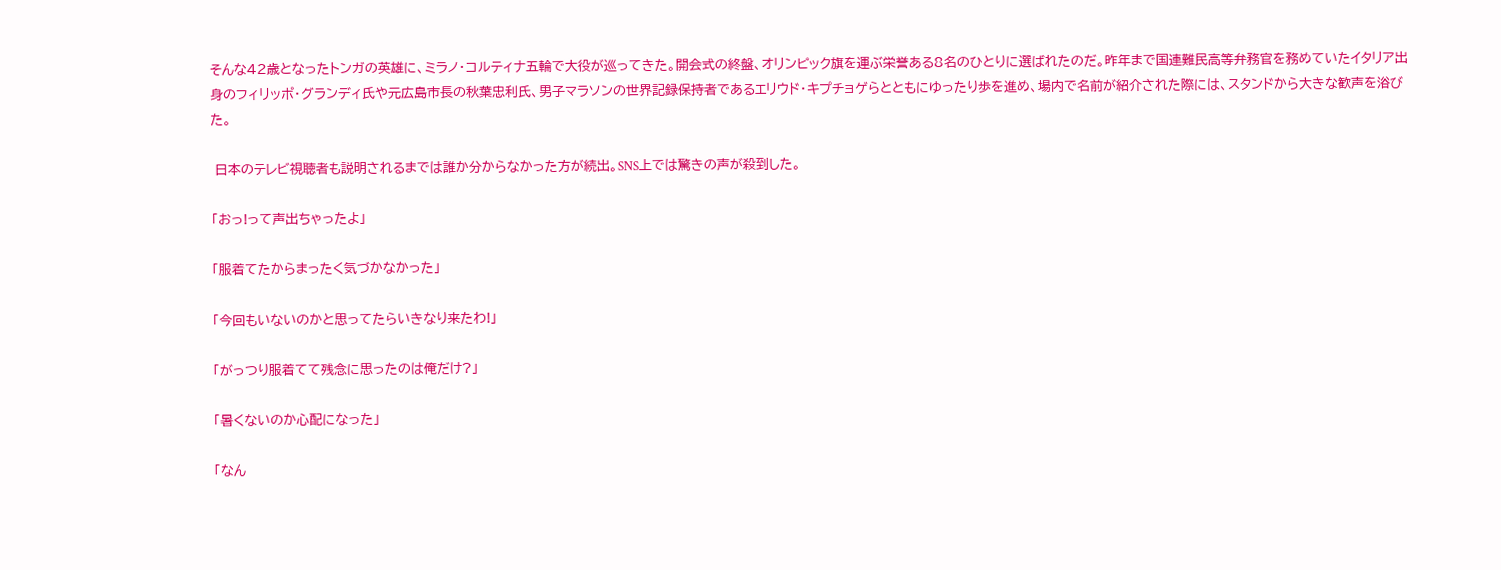そんな42歳となったトンガの英雄に、ミラノ・コルティナ五輪で大役が巡ってきた。開会式の終盤、オリンピック旗を運ぶ栄誉ある8名のひとりに選ばれたのだ。昨年まで国連難民高等弁務官を務めていたイタリア出身のフィリッポ・グランディ氏や元広島市長の秋葉忠利氏、男子マラソンの世界記録保持者であるエリウド・キプチョゲらとともにゆったり歩を進め、場内で名前が紹介された際には、スタンドから大きな歓声を浴びた。

 日本のテレビ視聴者も説明されるまでは誰か分からなかった方が続出。SNS上では驚きの声が殺到した。

「おっ!って声出ちゃったよ」

「服着てたからまったく気づかなかった」

「今回もいないのかと思ってたらいきなり来たわ!」

「がっつり服着てて残念に思ったのは俺だけ?」

「暑くないのか心配になった」

「なん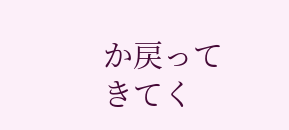か戻ってきてく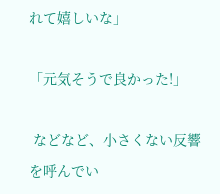れて嬉しいな」

「元気そうで良かった!」

 などなど、小さくない反響を呼んでい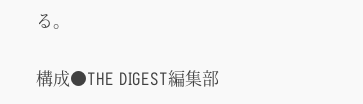る。

構成●THE DIGEST編集部